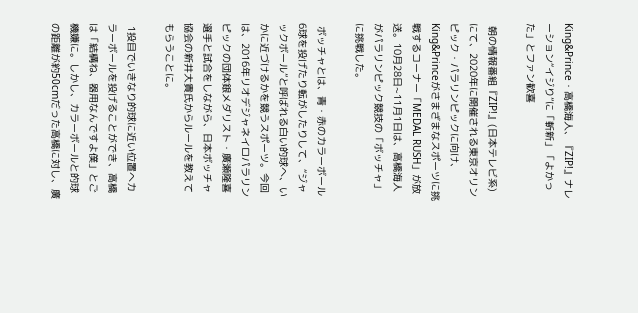King&Prince・高橋海人、『ZIP!』ナレーション“イジり”に「斬新」「よかった」とファン歓喜

 朝の情報番組『ZIP!』(日本テレビ系)にて、2020年に開催される東京オリンピック・パラリンピックに向け、King&Princeがさまざまなスポーツに挑戦するコーナー「MEDAL RUSH」が放送。10月28日~11月1日は、高橋海人がパラリンピック競技の「ボッチャ」に挑戦した。

 ボッチャとは、青・赤のカラーボール6球を投げたり転がしたりして、“ジャックボール”と呼ばれる白い的球へ、いかに近づけるかを競うスポーツ。今回は、2016年リオデジャネイロパラリンピックの団体銀メダリスト・廣瀬隆喜選手と試合をしながら、日本ボッチャ協会の新井大貴氏からルールを教えてもらうことに。

 1投目でいきなり的球に近い位置へカラーボールを投げることができ、高橋は「結構ね、器用なんですよ僕」とご機嫌に。しかし、カラーボールと的球の距離が約50cmだった高橋に対し、廣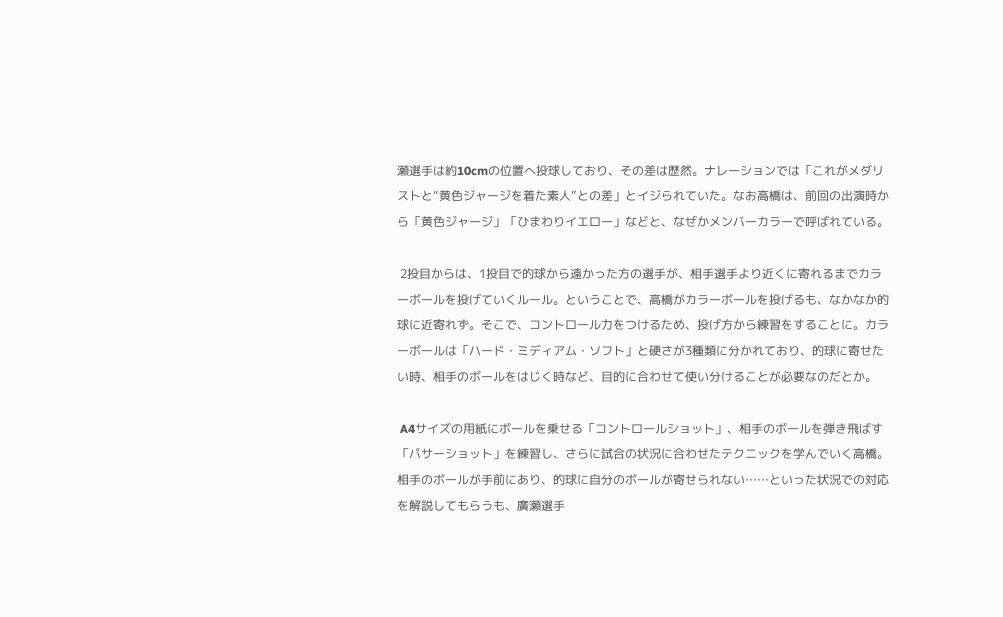瀬選手は約10cmの位置へ投球しており、その差は歴然。ナレーションでは「これがメダリストと“黄色ジャージを着た素人”との差」とイジられていた。なお高橋は、前回の出演時から「黄色ジャージ」「ひまわりイエロー」などと、なぜかメンバーカラーで呼ばれている。

 2投目からは、1投目で的球から遠かった方の選手が、相手選手より近くに寄れるまでカラーボールを投げていくルール。ということで、高橋がカラーボールを投げるも、なかなか的球に近寄れず。そこで、コントロール力をつけるため、投げ方から練習をすることに。カラーボールは「ハード・ミディアム・ソフト」と硬さが3種類に分かれており、的球に寄せたい時、相手のボールをはじく時など、目的に合わせて使い分けることが必要なのだとか。

 A4サイズの用紙にボールを乗せる「コントロールショット」、相手のボールを弾き飛ばす「パサーショット」を練習し、さらに試合の状況に合わせたテクニックを学んでいく高橋。相手のボールが手前にあり、的球に自分のボールが寄せられない……といった状況での対応を解説してもらうも、廣瀬選手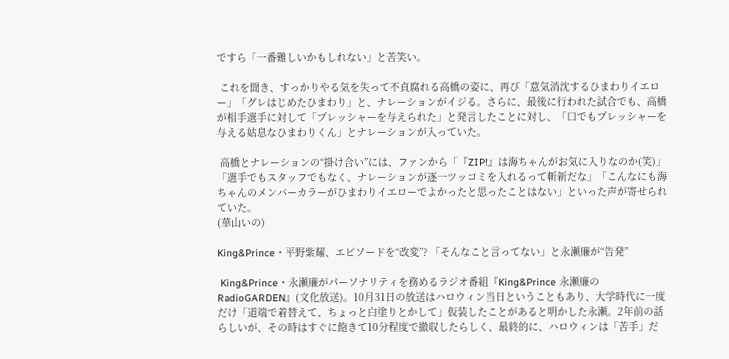ですら「一番難しいかもしれない」と苦笑い。

 これを聞き、すっかりやる気を失って不貞腐れる高橋の姿に、再び「意気消沈するひまわりイエロー」「グレはじめたひまわり」と、ナレーションがイジる。さらに、最後に行われた試合でも、高橋が相手選手に対して「プレッシャーを与えられた」と発言したことに対し、「口でもプレッシャーを与える姑息なひまわりくん」とナレーションが入っていた。

 高橋とナレーションの“掛け合い”には、ファンから「『ZIP!』は海ちゃんがお気に入りなのか(笑)」「選手でもスタッフでもなく、ナレーションが逐一ツッコミを入れるって斬新だな」「こんなにも海ちゃんのメンバーカラーがひまわりイエローでよかったと思ったことはない」といった声が寄せられていた。
(華山いの)

King&Prince・平野紫耀、エピソードを“改変”? 「そんなこと言ってない」と永瀬廉が“告発”

 King&Prince・永瀬廉がパーソナリティを務めるラジオ番組『King&Prince 永瀬廉のRadioGARDEN』(文化放送)。10月31日の放送はハロウィン当日ということもあり、大学時代に一度だけ「道端で着替えて、ちょっと白塗りとかして」仮装したことがあると明かした永瀬。2年前の話らしいが、その時はすぐに飽きて10分程度で撤収したらしく、最終的に、ハロウィンは「苦手」だ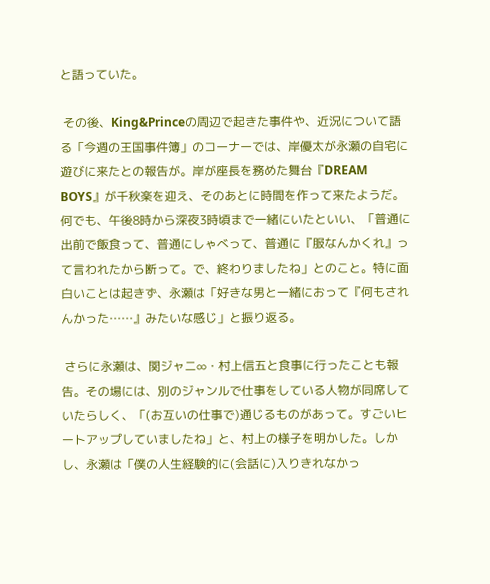と語っていた。

 その後、King&Princeの周辺で起きた事件や、近況について語る「今週の王国事件簿」のコーナーでは、岸優太が永瀬の自宅に遊びに来たとの報告が。岸が座長を務めた舞台『DREAM BOYS』が千秋楽を迎え、そのあとに時間を作って来たようだ。何でも、午後8時から深夜3時頃まで一緒にいたといい、「普通に出前で飯食って、普通にしゃべって、普通に『服なんかくれ』って言われたから断って。で、終わりましたね」とのこと。特に面白いことは起きず、永瀬は「好きな男と一緒におって『何もされんかった……』みたいな感じ」と振り返る。

 さらに永瀬は、関ジャニ∞・村上信五と食事に行ったことも報告。その場には、別のジャンルで仕事をしている人物が同席していたらしく、「(お互いの仕事で)通じるものがあって。すごいヒートアップしていましたね」と、村上の様子を明かした。しかし、永瀬は「僕の人生経験的に(会話に)入りきれなかっ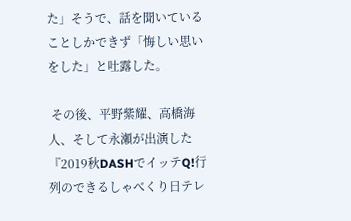た」そうで、話を聞いていることしかできず「悔しい思いをした」と吐露した。

 その後、平野紫耀、高橋海人、そして永瀬が出演した『2019秋DASHでイッテQ!行列のできるしゃべくり日テレ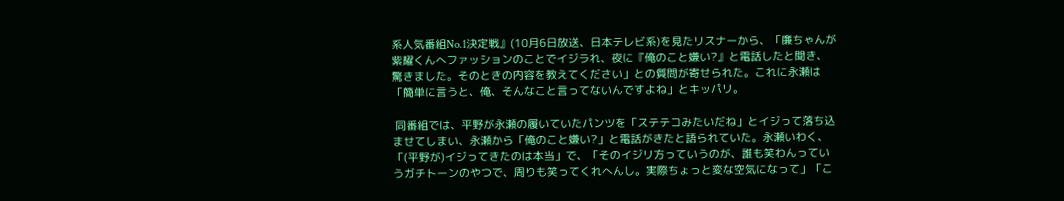系人気番組No.1決定戦』(10月6日放送、日本テレビ系)を見たリスナーから、「廉ちゃんが紫耀くんへファッションのことでイジラれ、夜に『俺のこと嫌い?』と電話したと聞き、驚きました。そのときの内容を教えてください」との質問が寄せられた。これに永瀬は「簡単に言うと、俺、そんなこと言ってないんですよね」とキッパリ。

 同番組では、平野が永瀬の履いていたパンツを「ステテコみたいだね」とイジって落ち込ませてしまい、永瀬から「俺のこと嫌い?」と電話がきたと語られていた。永瀬いわく、「(平野が)イジってきたのは本当」で、「そのイジリ方っていうのが、誰も笑わんっていうガチトーンのやつで、周りも笑ってくれへんし。実際ちょっと変な空気になって」「こ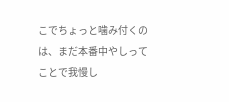こでちょっと噛み付くのは、まだ本番中やしってことで我慢し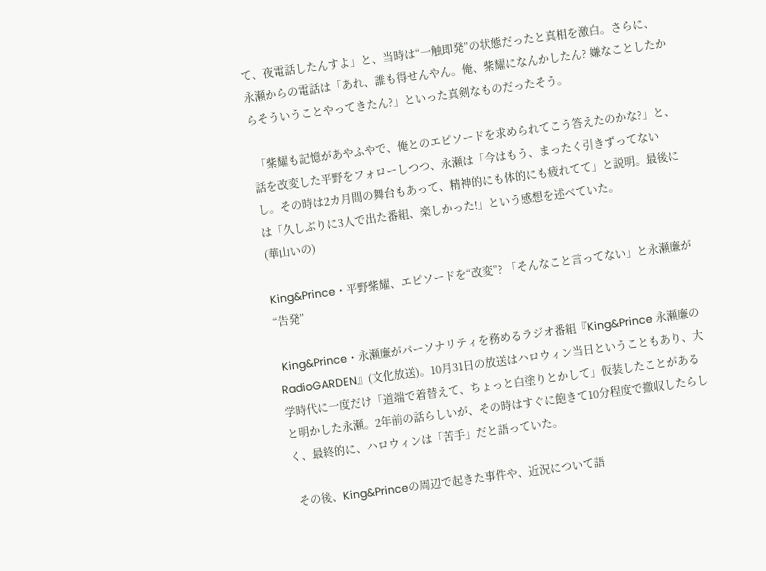て、夜電話したんすよ」と、当時は“一触即発”の状態だったと真相を激白。さらに、永瀬からの電話は「あれ、誰も得せんやん。俺、紫耀になんかしたん? 嫌なことしたからそういうことやってきたん?」といった真剣なものだったそう。

 「紫耀も記憶があやふやで、俺とのエピソードを求められてこう答えたのかな?」と、話を改変した平野をフォローしつつ、永瀬は「今はもう、まったく引きずってないし。その時は2カ月間の舞台もあって、精神的にも体的にも疲れてて」と説明。最後には「久しぶりに3人で出た番組、楽しかった!」という感想を述べていた。
(華山いの)

King&Prince・平野紫耀、エピソードを“改変”? 「そんなこと言ってない」と永瀬廉が“告発”

 King&Prince・永瀬廉がパーソナリティを務めるラジオ番組『King&Prince 永瀬廉のRadioGARDEN』(文化放送)。10月31日の放送はハロウィン当日ということもあり、大学時代に一度だけ「道端で着替えて、ちょっと白塗りとかして」仮装したことがあると明かした永瀬。2年前の話らしいが、その時はすぐに飽きて10分程度で撤収したらしく、最終的に、ハロウィンは「苦手」だと語っていた。

 その後、King&Princeの周辺で起きた事件や、近況について語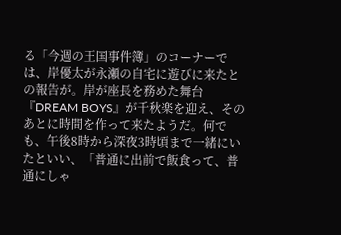る「今週の王国事件簿」のコーナーでは、岸優太が永瀬の自宅に遊びに来たとの報告が。岸が座長を務めた舞台『DREAM BOYS』が千秋楽を迎え、そのあとに時間を作って来たようだ。何でも、午後8時から深夜3時頃まで一緒にいたといい、「普通に出前で飯食って、普通にしゃ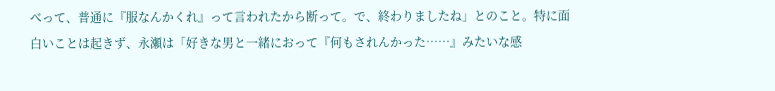べって、普通に『服なんかくれ』って言われたから断って。で、終わりましたね」とのこと。特に面白いことは起きず、永瀬は「好きな男と一緒におって『何もされんかった……』みたいな感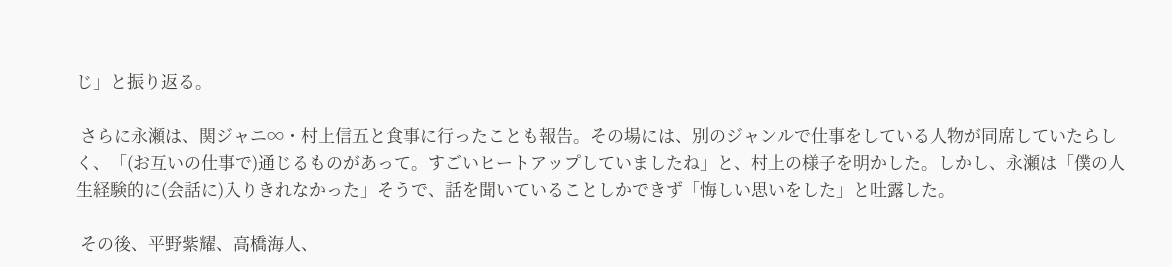じ」と振り返る。

 さらに永瀬は、関ジャニ∞・村上信五と食事に行ったことも報告。その場には、別のジャンルで仕事をしている人物が同席していたらしく、「(お互いの仕事で)通じるものがあって。すごいヒートアップしていましたね」と、村上の様子を明かした。しかし、永瀬は「僕の人生経験的に(会話に)入りきれなかった」そうで、話を聞いていることしかできず「悔しい思いをした」と吐露した。

 その後、平野紫耀、高橋海人、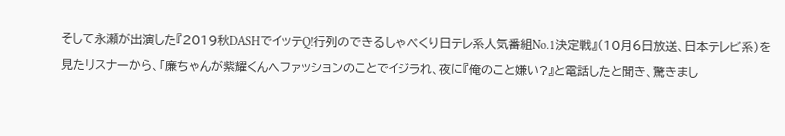そして永瀬が出演した『2019秋DASHでイッテQ!行列のできるしゃべくり日テレ系人気番組No.1決定戦』(10月6日放送、日本テレビ系)を見たリスナーから、「廉ちゃんが紫耀くんへファッションのことでイジラれ、夜に『俺のこと嫌い?』と電話したと聞き、驚きまし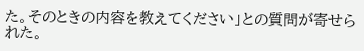た。そのときの内容を教えてください」との質問が寄せられた。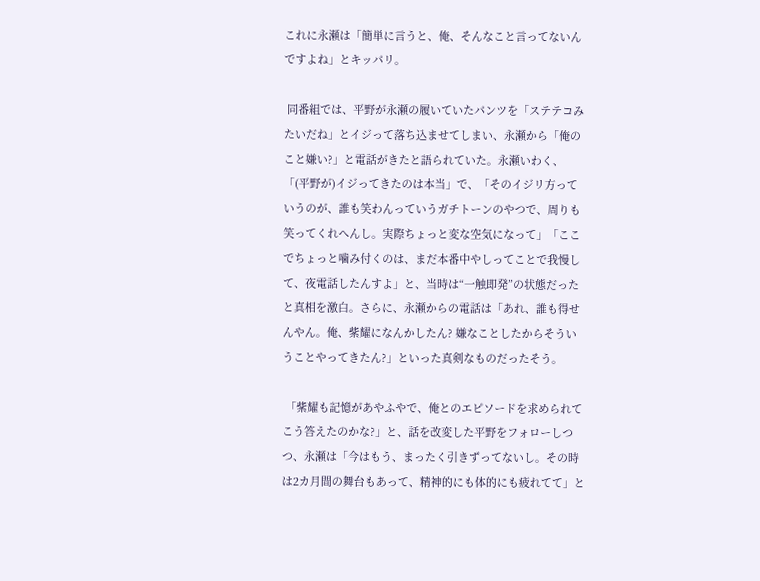これに永瀬は「簡単に言うと、俺、そんなこと言ってないんですよね」とキッパリ。

 同番組では、平野が永瀬の履いていたパンツを「ステテコみたいだね」とイジって落ち込ませてしまい、永瀬から「俺のこと嫌い?」と電話がきたと語られていた。永瀬いわく、「(平野が)イジってきたのは本当」で、「そのイジリ方っていうのが、誰も笑わんっていうガチトーンのやつで、周りも笑ってくれへんし。実際ちょっと変な空気になって」「ここでちょっと噛み付くのは、まだ本番中やしってことで我慢して、夜電話したんすよ」と、当時は“一触即発”の状態だったと真相を激白。さらに、永瀬からの電話は「あれ、誰も得せんやん。俺、紫耀になんかしたん? 嫌なことしたからそういうことやってきたん?」といった真剣なものだったそう。

 「紫耀も記憶があやふやで、俺とのエピソードを求められてこう答えたのかな?」と、話を改変した平野をフォローしつつ、永瀬は「今はもう、まったく引きずってないし。その時は2カ月間の舞台もあって、精神的にも体的にも疲れてて」と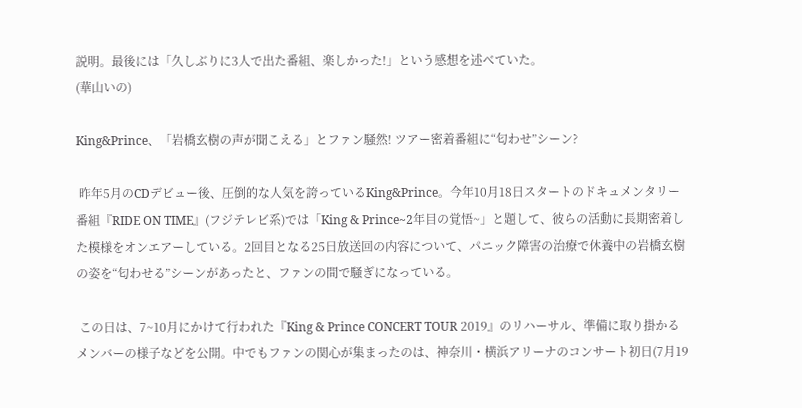説明。最後には「久しぶりに3人で出た番組、楽しかった!」という感想を述べていた。
(華山いの)

King&Prince、「岩橋玄樹の声が聞こえる」とファン騒然! ツアー密着番組に“匂わせ”シーン?

 昨年5月のCDデビュー後、圧倒的な人気を誇っているKing&Prince。今年10月18日スタートのドキュメンタリー番組『RIDE ON TIME』(フジテレビ系)では「King & Prince~2年目の覚悟~」と題して、彼らの活動に長期密着した模様をオンエアーしている。2回目となる25日放送回の内容について、パニック障害の治療で休養中の岩橋玄樹の姿を“匂わせる”シーンがあったと、ファンの間で騒ぎになっている。

 この日は、7~10月にかけて行われた『King & Prince CONCERT TOUR 2019』のリハーサル、準備に取り掛かるメンバーの様子などを公開。中でもファンの関心が集まったのは、神奈川・横浜アリーナのコンサート初日(7月19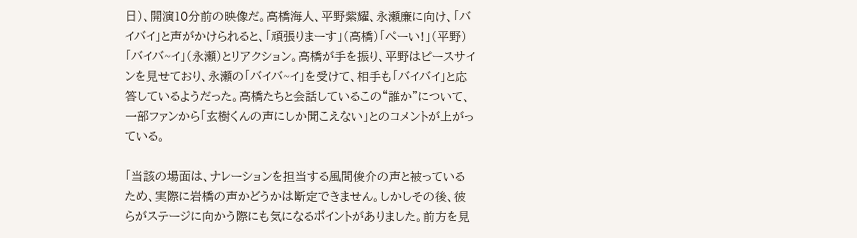日)、開演10分前の映像だ。高橋海人、平野紫耀、永瀬廉に向け、「バイバイ」と声がかけられると、「頑張りまーす」(高橋)「ぺーい!」(平野)「バイバ~イ」(永瀬)とリアクション。高橋が手を振り、平野はピースサインを見せており、永瀬の「バイバ~イ」を受けて、相手も「バイバイ」と応答しているようだった。高橋たちと会話しているこの“誰か”について、一部ファンから「玄樹くんの声にしか聞こえない」とのコメントが上がっている。

「当該の場面は、ナレーションを担当する風間俊介の声と被っているため、実際に岩橋の声かどうかは断定できません。しかしその後、彼らがステージに向かう際にも気になるポイントがありました。前方を見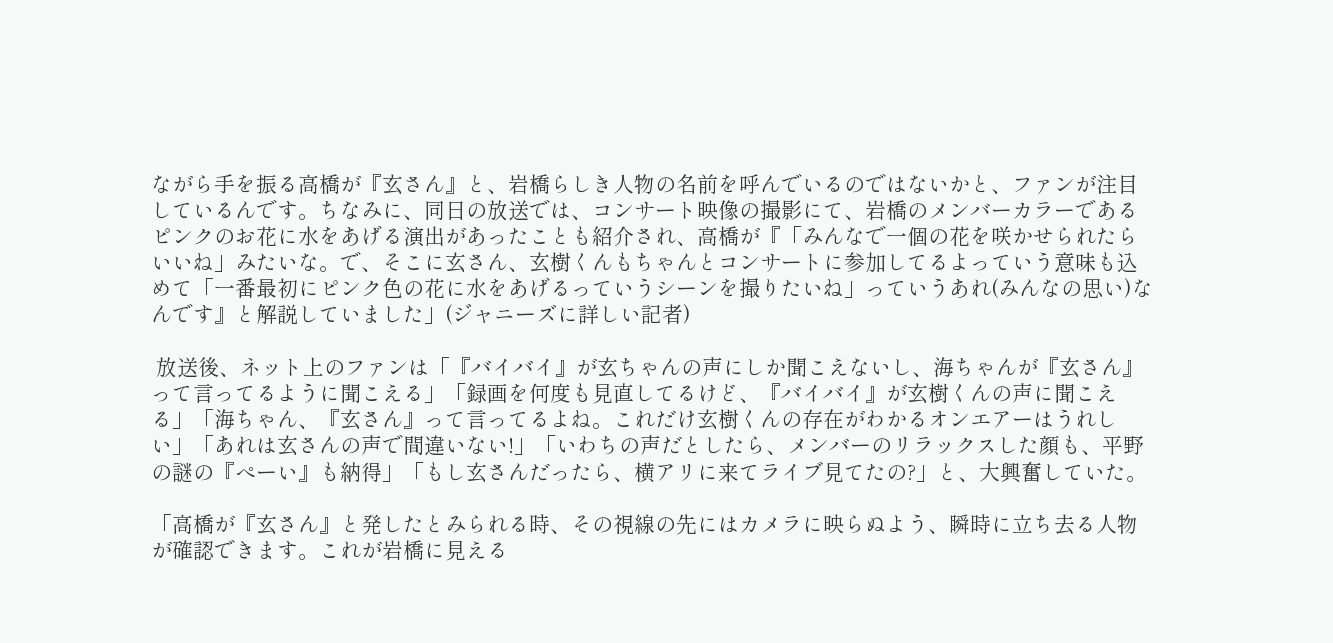ながら手を振る高橋が『玄さん』と、岩橋らしき人物の名前を呼んでいるのではないかと、ファンが注目しているんです。ちなみに、同日の放送では、コンサート映像の撮影にて、岩橋のメンバーカラーであるピンクのお花に水をあげる演出があったことも紹介され、高橋が『「みんなで一個の花を咲かせられたらいいね」みたいな。で、そこに玄さん、玄樹くんもちゃんとコンサートに参加してるよっていう意味も込めて「一番最初にピンク色の花に水をあげるっていうシーンを撮りたいね」っていうあれ(みんなの思い)なんです』と解説していました」(ジャニーズに詳しい記者)

 放送後、ネット上のファンは「『バイバイ』が玄ちゃんの声にしか聞こえないし、海ちゃんが『玄さん』って言ってるように聞こえる」「録画を何度も見直してるけど、『バイバイ』が玄樹くんの声に聞こえる」「海ちゃん、『玄さん』って言ってるよね。これだけ玄樹くんの存在がわかるオンエアーはうれしい」「あれは玄さんの声で間違いない!」「いわちの声だとしたら、メンバーのリラックスした顔も、平野の謎の『ぺーい』も納得」「もし玄さんだったら、横アリに来てライブ見てたの?」と、大興奮していた。

「高橋が『玄さん』と発したとみられる時、その視線の先にはカメラに映らぬよう、瞬時に立ち去る人物が確認できます。これが岩橋に見える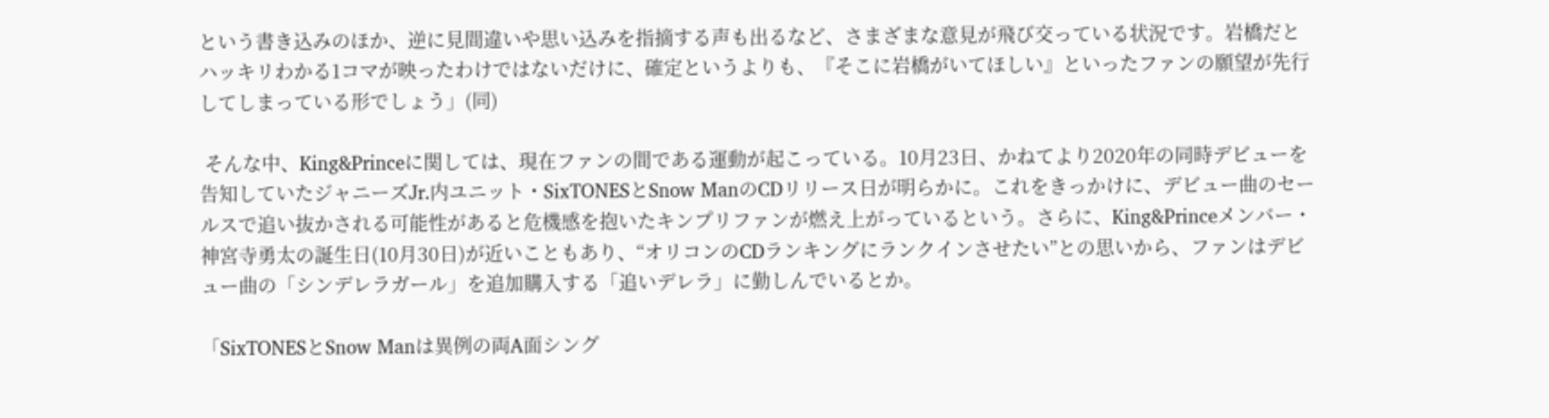という書き込みのほか、逆に見間違いや思い込みを指摘する声も出るなど、さまざまな意見が飛び交っている状況です。岩橋だとハッキリわかる1コマが映ったわけではないだけに、確定というよりも、『そこに岩橋がいてほしい』といったファンの願望が先行してしまっている形でしょう」(同)

 そんな中、King&Princeに関しては、現在ファンの間である運動が起こっている。10月23日、かねてより2020年の同時デビューを告知していたジャニーズJr.内ユニット・SixTONESとSnow ManのCDリリース日が明らかに。これをきっかけに、デビュー曲のセールスで追い抜かされる可能性があると危機感を抱いたキンプリファンが燃え上がっているという。さらに、King&Princeメンバー・神宮寺勇太の誕生日(10月30日)が近いこともあり、“オリコンのCDランキングにランクインさせたい”との思いから、ファンはデビュー曲の「シンデレラガール」を追加購入する「追いデレラ」に勤しんでいるとか。

「SixTONESとSnow Manは異例の両A面シング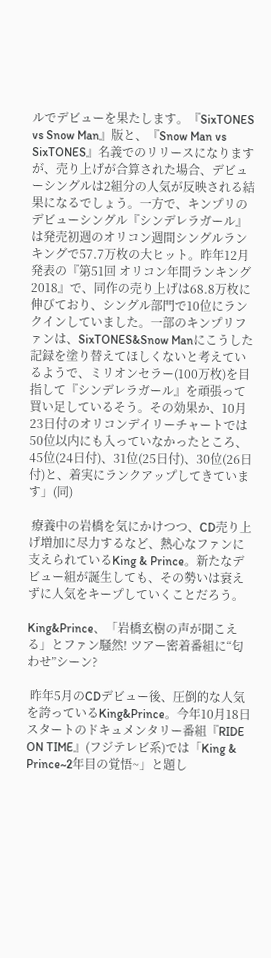ルでデビューを果たします。『SixTONES vs Snow Man』版と、『Snow Man vs SixTONES』名義でのリリースになりますが、売り上げが合算された場合、デビューシングルは2組分の人気が反映される結果になるでしょう。一方で、キンプリのデビューシングル『シンデレラガール』は発売初週のオリコン週間シングルランキングで57.7万枚の大ヒット。昨年12月発表の『第51回 オリコン年間ランキング 2018』で、同作の売り上げは68.8万枚に伸びており、シングル部門で10位にランクインしていました。一部のキンプリファンは、SixTONES&Snow Manにこうした記録を塗り替えてほしくないと考えているようで、ミリオンセラー(100万枚)を目指して『シンデレラガール』を頑張って買い足しているそう。その効果か、10月23日付のオリコンデイリーチャートでは50位以内にも入っていなかったところ、45位(24日付)、31位(25日付)、30位(26日付)と、着実にランクアップしてきています」(同)

 療養中の岩橋を気にかけつつ、CD売り上げ増加に尽力するなど、熱心なファンに支えられているKing & Prince。新たなデビュー組が誕生しても、その勢いは衰えずに人気をキープしていくことだろう。

King&Prince、「岩橋玄樹の声が聞こえる」とファン騒然! ツアー密着番組に“匂わせ”シーン?

 昨年5月のCDデビュー後、圧倒的な人気を誇っているKing&Prince。今年10月18日スタートのドキュメンタリー番組『RIDE ON TIME』(フジテレビ系)では「King & Prince~2年目の覚悟~」と題し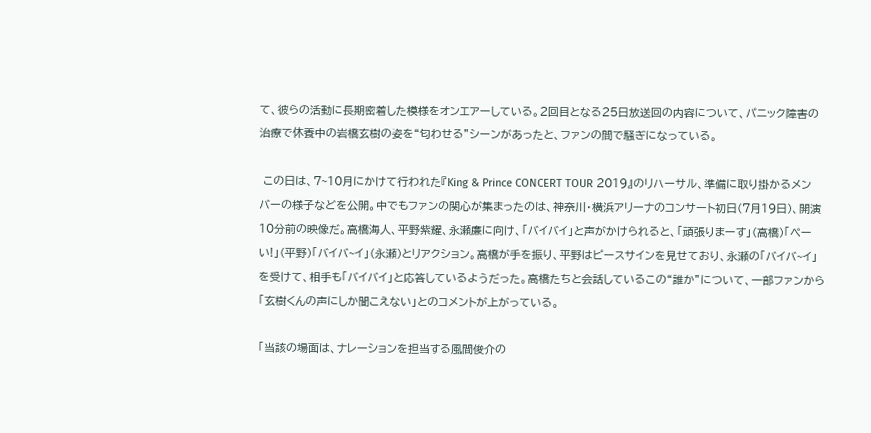て、彼らの活動に長期密着した模様をオンエアーしている。2回目となる25日放送回の内容について、パニック障害の治療で休養中の岩橋玄樹の姿を“匂わせる”シーンがあったと、ファンの間で騒ぎになっている。

 この日は、7~10月にかけて行われた『King & Prince CONCERT TOUR 2019』のリハーサル、準備に取り掛かるメンバーの様子などを公開。中でもファンの関心が集まったのは、神奈川・横浜アリーナのコンサート初日(7月19日)、開演10分前の映像だ。高橋海人、平野紫耀、永瀬廉に向け、「バイバイ」と声がかけられると、「頑張りまーす」(高橋)「ぺーい!」(平野)「バイバ~イ」(永瀬)とリアクション。高橋が手を振り、平野はピースサインを見せており、永瀬の「バイバ~イ」を受けて、相手も「バイバイ」と応答しているようだった。高橋たちと会話しているこの“誰か”について、一部ファンから「玄樹くんの声にしか聞こえない」とのコメントが上がっている。

「当該の場面は、ナレーションを担当する風間俊介の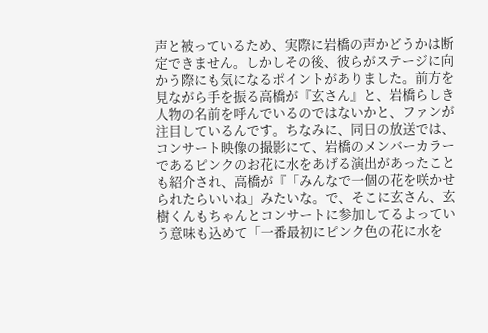声と被っているため、実際に岩橋の声かどうかは断定できません。しかしその後、彼らがステージに向かう際にも気になるポイントがありました。前方を見ながら手を振る高橋が『玄さん』と、岩橋らしき人物の名前を呼んでいるのではないかと、ファンが注目しているんです。ちなみに、同日の放送では、コンサート映像の撮影にて、岩橋のメンバーカラーであるピンクのお花に水をあげる演出があったことも紹介され、高橋が『「みんなで一個の花を咲かせられたらいいね」みたいな。で、そこに玄さん、玄樹くんもちゃんとコンサートに参加してるよっていう意味も込めて「一番最初にピンク色の花に水を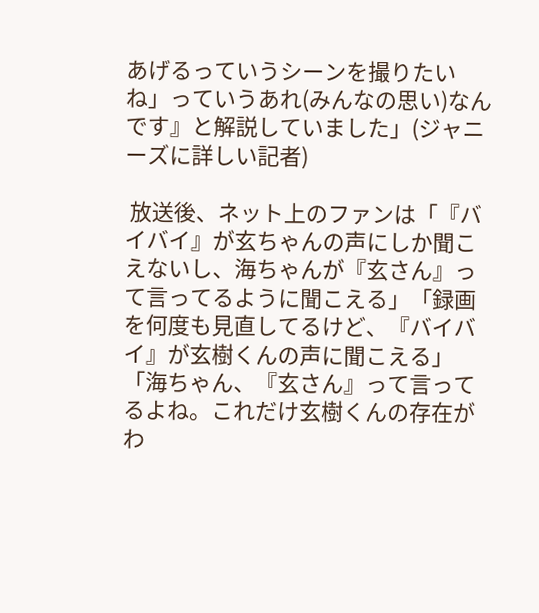あげるっていうシーンを撮りたいね」っていうあれ(みんなの思い)なんです』と解説していました」(ジャニーズに詳しい記者)

 放送後、ネット上のファンは「『バイバイ』が玄ちゃんの声にしか聞こえないし、海ちゃんが『玄さん』って言ってるように聞こえる」「録画を何度も見直してるけど、『バイバイ』が玄樹くんの声に聞こえる」「海ちゃん、『玄さん』って言ってるよね。これだけ玄樹くんの存在がわ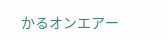かるオンエアー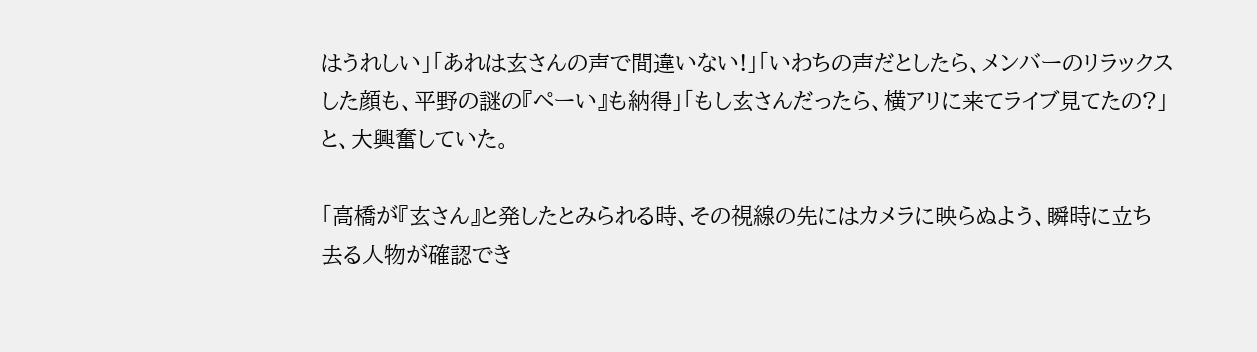はうれしい」「あれは玄さんの声で間違いない!」「いわちの声だとしたら、メンバーのリラックスした顔も、平野の謎の『ぺーい』も納得」「もし玄さんだったら、横アリに来てライブ見てたの?」と、大興奮していた。

「高橋が『玄さん』と発したとみられる時、その視線の先にはカメラに映らぬよう、瞬時に立ち去る人物が確認でき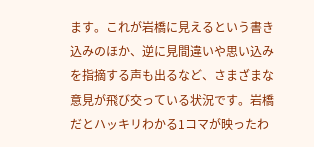ます。これが岩橋に見えるという書き込みのほか、逆に見間違いや思い込みを指摘する声も出るなど、さまざまな意見が飛び交っている状況です。岩橋だとハッキリわかる1コマが映ったわ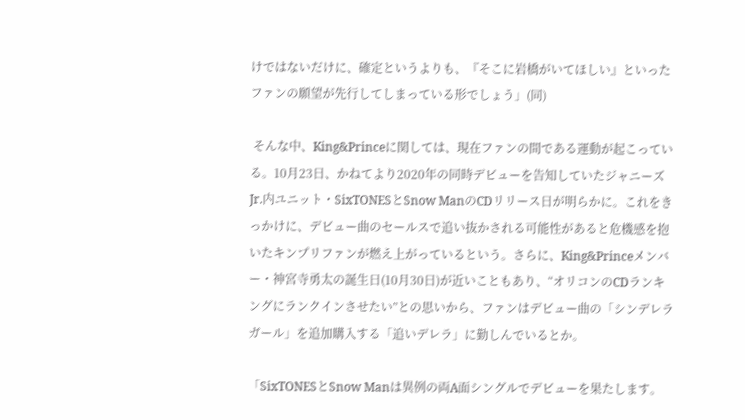けではないだけに、確定というよりも、『そこに岩橋がいてほしい』といったファンの願望が先行してしまっている形でしょう」(同)

 そんな中、King&Princeに関しては、現在ファンの間である運動が起こっている。10月23日、かねてより2020年の同時デビューを告知していたジャニーズJr.内ユニット・SixTONESとSnow ManのCDリリース日が明らかに。これをきっかけに、デビュー曲のセールスで追い抜かされる可能性があると危機感を抱いたキンプリファンが燃え上がっているという。さらに、King&Princeメンバー・神宮寺勇太の誕生日(10月30日)が近いこともあり、“オリコンのCDランキングにランクインさせたい”との思いから、ファンはデビュー曲の「シンデレラガール」を追加購入する「追いデレラ」に勤しんでいるとか。

「SixTONESとSnow Manは異例の両A面シングルでデビューを果たします。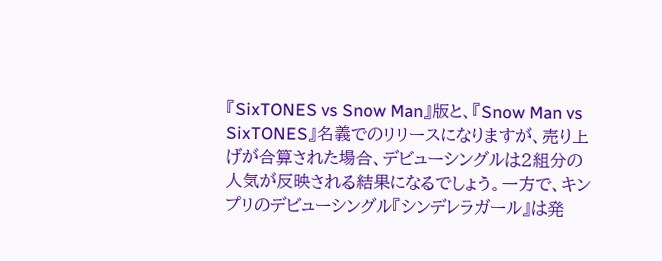『SixTONES vs Snow Man』版と、『Snow Man vs SixTONES』名義でのリリースになりますが、売り上げが合算された場合、デビューシングルは2組分の人気が反映される結果になるでしょう。一方で、キンプリのデビューシングル『シンデレラガール』は発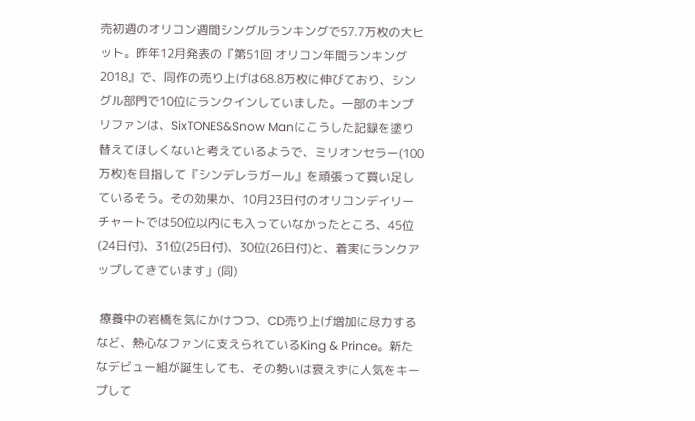売初週のオリコン週間シングルランキングで57.7万枚の大ヒット。昨年12月発表の『第51回 オリコン年間ランキング 2018』で、同作の売り上げは68.8万枚に伸びており、シングル部門で10位にランクインしていました。一部のキンプリファンは、SixTONES&Snow Manにこうした記録を塗り替えてほしくないと考えているようで、ミリオンセラー(100万枚)を目指して『シンデレラガール』を頑張って買い足しているそう。その効果か、10月23日付のオリコンデイリーチャートでは50位以内にも入っていなかったところ、45位(24日付)、31位(25日付)、30位(26日付)と、着実にランクアップしてきています」(同)

 療養中の岩橋を気にかけつつ、CD売り上げ増加に尽力するなど、熱心なファンに支えられているKing & Prince。新たなデビュー組が誕生しても、その勢いは衰えずに人気をキープして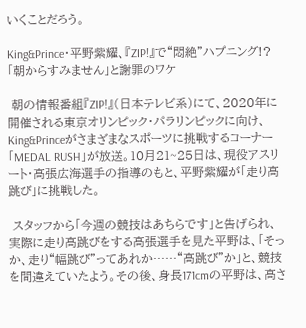いくことだろう。

King&Prince・平野紫耀、『ZIP!』で“悶絶”ハプニング!? 「朝からすみません」と謝罪のワケ

 朝の情報番組『ZIP!』(日本テレビ系)にて、2020年に開催される東京オリンピック・パラリンピックに向け、King&Princeがさまざまなスポーツに挑戦するコーナー「MEDAL RUSH」が放送。10月21~25日は、現役アスリート・高張広海選手の指導のもと、平野紫耀が「走り高跳び」に挑戦した。

 スタッフから「今週の競技はあちらです」と告げられ、実際に走り高跳びをする高張選手を見た平野は、「そっか、走り“幅跳び”ってあれか……“高跳び”か」と、競技を間違えていたよう。その後、身長171cmの平野は、高さ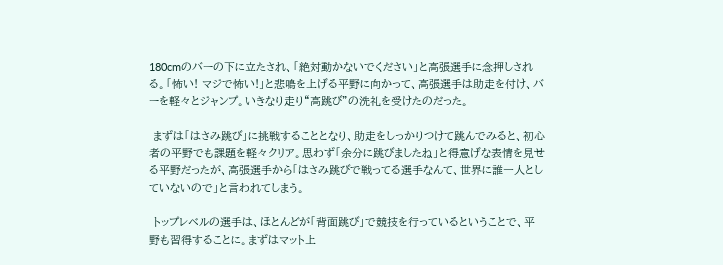180cmのバーの下に立たされ、「絶対動かないでください」と高張選手に念押しされる。「怖い! マジで怖い!」と悲鳴を上げる平野に向かって、高張選手は助走を付け、バーを軽々とジャンプ。いきなり走り“高跳び”の洗礼を受けたのだった。

 まずは「はさみ跳び」に挑戦することとなり、助走をしっかりつけて跳んでみると、初心者の平野でも課題を軽々クリア。思わず「余分に跳びましたね」と得意げな表情を見せる平野だったが、高張選手から「はさみ跳びで戦ってる選手なんて、世界に誰一人としていないので」と言われてしまう。

 トップレベルの選手は、ほとんどが「背面跳び」で競技を行っているということで、平野も習得することに。まずはマット上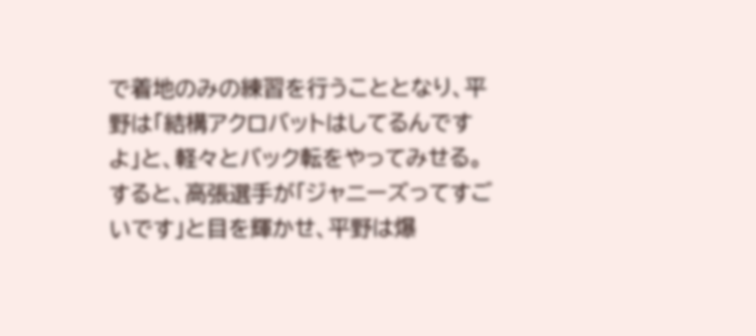で着地のみの練習を行うこととなり、平野は「結構アクロバットはしてるんですよ」と、軽々とバック転をやってみせる。すると、高張選手が「ジャニーズってすごいです」と目を輝かせ、平野は爆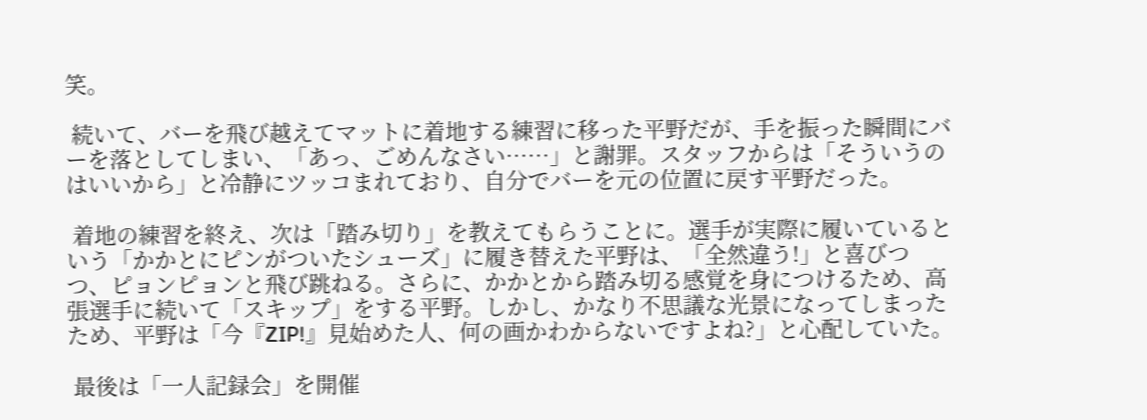笑。

 続いて、バーを飛び越えてマットに着地する練習に移った平野だが、手を振った瞬間にバーを落としてしまい、「あっ、ごめんなさい……」と謝罪。スタッフからは「そういうのはいいから」と冷静にツッコまれており、自分でバーを元の位置に戻す平野だった。

 着地の練習を終え、次は「踏み切り」を教えてもらうことに。選手が実際に履いているという「かかとにピンがついたシューズ」に履き替えた平野は、「全然違う!」と喜びつつ、ピョンピョンと飛び跳ねる。さらに、かかとから踏み切る感覚を身につけるため、高張選手に続いて「スキップ」をする平野。しかし、かなり不思議な光景になってしまったため、平野は「今『ZIP!』見始めた人、何の画かわからないですよね?」と心配していた。

 最後は「一人記録会」を開催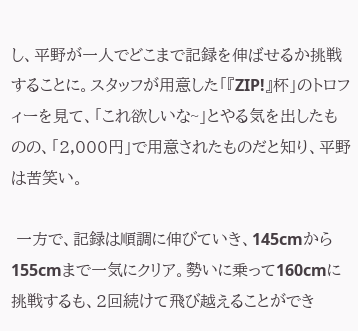し、平野が一人でどこまで記録を伸ばせるか挑戦することに。スタッフが用意した「『ZIP!』杯」のトロフィーを見て、「これ欲しいな~」とやる気を出したものの、「2,000円」で用意されたものだと知り、平野は苦笑い。

 一方で、記録は順調に伸びていき、145cmから155cmまで一気にクリア。勢いに乗って160cmに挑戦するも、2回続けて飛び越えることができ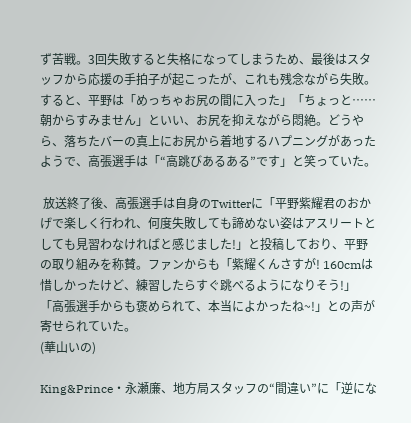ず苦戦。3回失敗すると失格になってしまうため、最後はスタッフから応援の手拍子が起こったが、これも残念ながら失敗。すると、平野は「めっちゃお尻の間に入った」「ちょっと……朝からすみません」といい、お尻を抑えながら悶絶。どうやら、落ちたバーの真上にお尻から着地するハプニングがあったようで、高張選手は「“高跳びあるある”です」と笑っていた。

 放送終了後、高張選手は自身のTwitterに「平野紫耀君のおかげで楽しく行われ、何度失敗しても諦めない姿はアスリートとしても見習わなければと感じました!」と投稿しており、平野の取り組みを称賛。ファンからも「紫耀くんさすが! 160cmは惜しかったけど、練習したらすぐ跳べるようになりそう!」「高張選手からも褒められて、本当によかったね~!」との声が寄せられていた。
(華山いの)

King&Prince・永瀬廉、地方局スタッフの“間違い”に「逆にな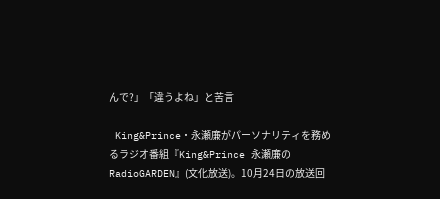んで?」「違うよね」と苦言

 King&Prince・永瀬廉がパーソナリティを務めるラジオ番組『King&Prince 永瀬廉のRadioGARDEN』(文化放送)。10月24日の放送回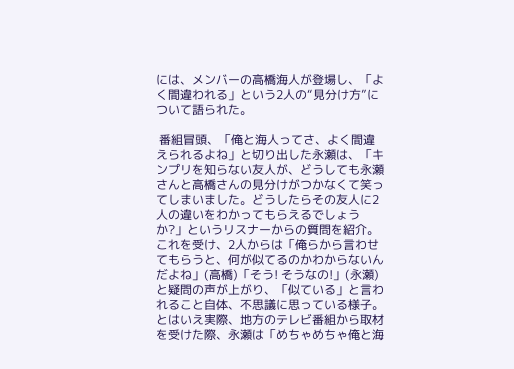には、メンバーの高橋海人が登場し、「よく間違われる」という2人の“見分け方”について語られた。

 番組冒頭、「俺と海人ってさ、よく間違えられるよね」と切り出した永瀬は、「キンプリを知らない友人が、どうしても永瀬さんと高橋さんの見分けがつかなくて笑ってしまいました。どうしたらその友人に2人の違いをわかってもらえるでしょうか?」というリスナーからの質問を紹介。これを受け、2人からは「俺らから言わせてもらうと、何が似てるのかわからないんだよね」(高橋)「そう! そうなの!」(永瀬)と疑問の声が上がり、「似ている」と言われること自体、不思議に思っている様子。とはいえ実際、地方のテレビ番組から取材を受けた際、永瀬は「めちゃめちゃ俺と海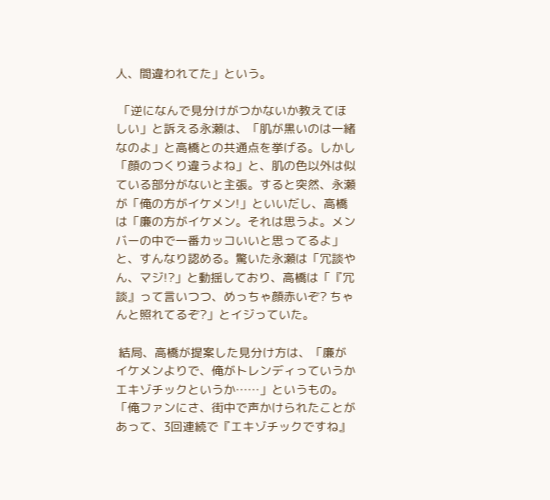人、間違われてた」という。

 「逆になんで見分けがつかないか教えてほしい」と訴える永瀬は、「肌が黒いのは一緒なのよ」と高橋との共通点を挙げる。しかし「顔のつくり違うよね」と、肌の色以外は似ている部分がないと主張。すると突然、永瀬が「俺の方がイケメン!」といいだし、高橋は「廉の方がイケメン。それは思うよ。メンバーの中で一番カッコいいと思ってるよ」と、すんなり認める。驚いた永瀬は「冗談やん、マジ!?」と動揺しており、高橋は「『冗談』って言いつつ、めっちゃ顔赤いぞ? ちゃんと照れてるぞ?」とイジっていた。

 結局、高橋が提案した見分け方は、「廉がイケメンよりで、俺がトレンディっていうかエキゾチックというか……」というもの。「俺ファンにさ、街中で声かけられたことがあって、3回連続で『エキゾチックですね』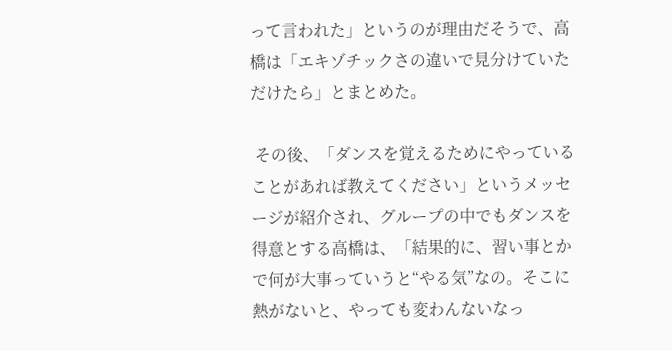って言われた」というのが理由だそうで、高橋は「エキゾチックさの違いで見分けていただけたら」とまとめた。

 その後、「ダンスを覚えるためにやっていることがあれば教えてください」というメッセージが紹介され、グループの中でもダンスを得意とする高橋は、「結果的に、習い事とかで何が大事っていうと“やる気”なの。そこに熱がないと、やっても変わんないなっ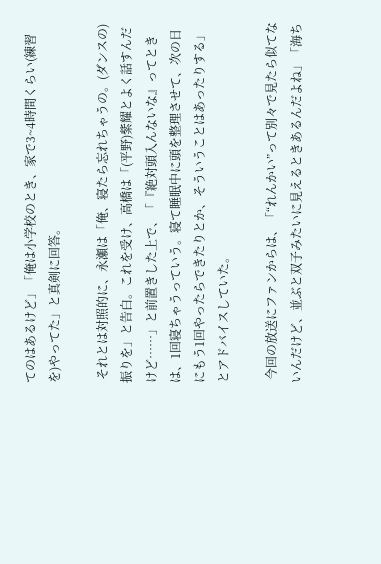てのはあるけど」「俺は小学校のとき、家で3~4時間くらい(練習を)やってた」と真剣に回答。

 それとは対照的に、永瀬は「俺、寝たら忘れちゃうの。(ダンスの)振りを」と告白。これを受け、高橋は「(平野)紫耀とよく話すんだけど……」と前置きした上で、「『絶対頭入んないな』ってときは、1回寝ちゃうっていう。寝て睡眠中に頭を整理させて、次の日にもう1回やったらできたりとか、そういうことはあったりする」とアドバイスしていた。

 今回の放送にファンからは、「“れんかい”って別々で見たら似てないんだけど、並ぶと双子みたいに見えるときあるんだよね」「海ち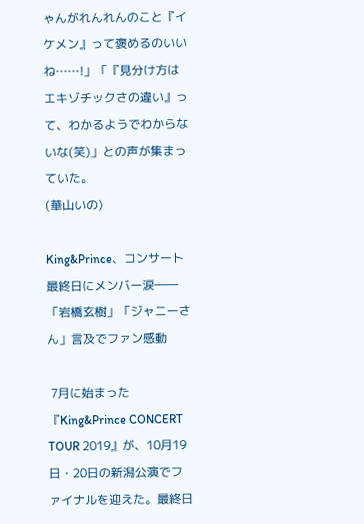ゃんがれんれんのこと『イケメン』って褒めるのいいね……!」「『見分け方はエキゾチックさの違い』って、わかるようでわからないな(笑)」との声が集まっていた。
(華山いの)

King&Prince、コンサート最終日にメンバー涙――「岩橋玄樹」「ジャニーさん」言及でファン感動

 7月に始まった『King&Prince CONCERT TOUR 2019』が、10月19日・20日の新潟公演でファイナルを迎えた。最終日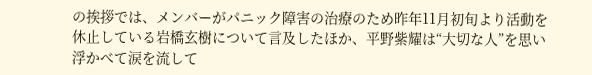の挨拶では、メンバーがパニック障害の治療のため昨年11月初旬より活動を休止している岩橋玄樹について言及したほか、平野紫耀は“大切な人”を思い浮かべて涙を流して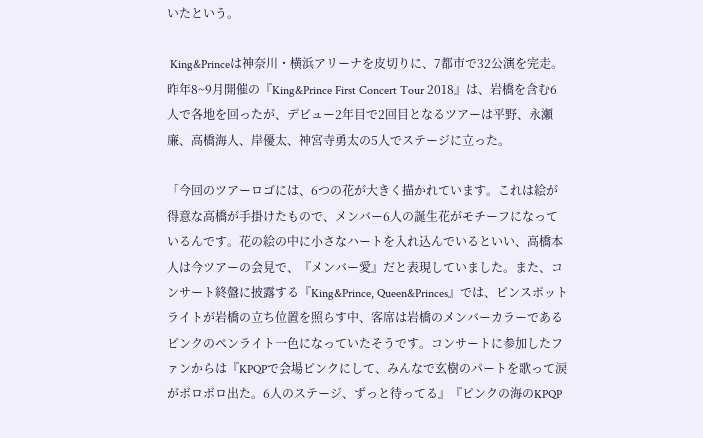いたという。

 King&Princeは神奈川・横浜アリーナを皮切りに、7都市で32公演を完走。昨年8~9月開催の『King&Prince First Concert Tour 2018』は、岩橋を含む6人で各地を回ったが、デビュー2年目で2回目となるツアーは平野、永瀬廉、高橋海人、岸優太、神宮寺勇太の5人でステージに立った。

「今回のツアーロゴには、6つの花が大きく描かれています。これは絵が得意な高橋が手掛けたもので、メンバー6人の誕生花がモチーフになっているんです。花の絵の中に小さなハートを入れ込んでいるといい、高橋本人は今ツアーの会見で、『メンバー愛』だと表現していました。また、コンサート終盤に披露する『King&Prince, Queen&Princes』では、ピンスポットライトが岩橋の立ち位置を照らす中、客席は岩橋のメンバーカラーであるピンクのペンライト一色になっていたそうです。コンサートに参加したファンからは『KPQPで会場ピンクにして、みんなで玄樹のパートを歌って涙がボロボロ出た。6人のステージ、ずっと待ってる』『ピンクの海のKPQP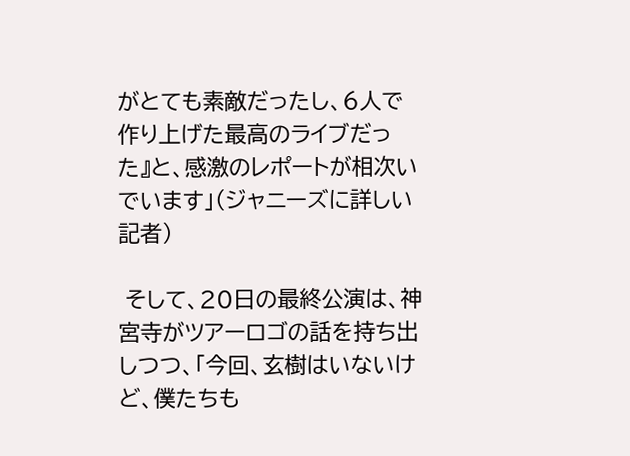がとても素敵だったし、6人で作り上げた最高のライブだった』と、感激のレポートが相次いでいます」(ジャニーズに詳しい記者)

 そして、20日の最終公演は、神宮寺がツアーロゴの話を持ち出しつつ、「今回、玄樹はいないけど、僕たちも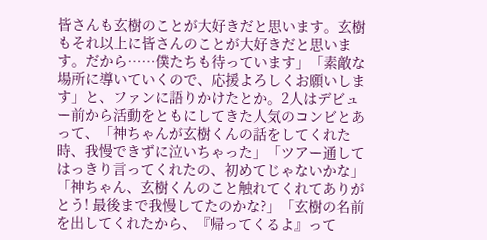皆さんも玄樹のことが大好きだと思います。玄樹もそれ以上に皆さんのことが大好きだと思います。だから……僕たちも待っています」「素敵な場所に導いていくので、応援よろしくお願いします」と、ファンに語りかけたとか。2人はデビュー前から活動をともにしてきた人気のコンビとあって、「神ちゃんが玄樹くんの話をしてくれた時、我慢できずに泣いちゃった」「ツアー通してはっきり言ってくれたの、初めてじゃないかな」「神ちゃん、玄樹くんのこと触れてくれてありがとう! 最後まで我慢してたのかな?」「玄樹の名前を出してくれたから、『帰ってくるよ』って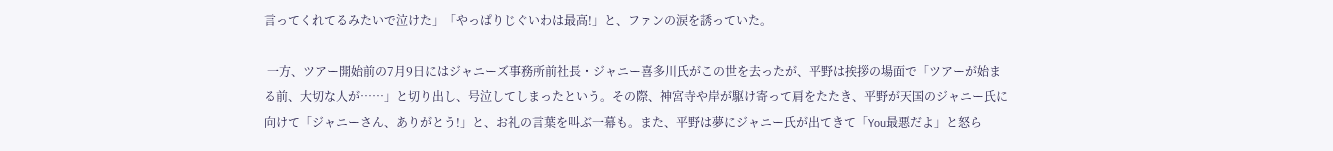言ってくれてるみたいで泣けた」「やっぱりじぐいわは最高!」と、ファンの涙を誘っていた。

 一方、ツアー開始前の7月9日にはジャニーズ事務所前社長・ジャニー喜多川氏がこの世を去ったが、平野は挨拶の場面で「ツアーが始まる前、大切な人が……」と切り出し、号泣してしまったという。その際、神宮寺や岸が駆け寄って肩をたたき、平野が天国のジャニー氏に向けて「ジャニーさん、ありがとう!」と、お礼の言葉を叫ぶ一幕も。また、平野は夢にジャニー氏が出てきて「You最悪だよ」と怒ら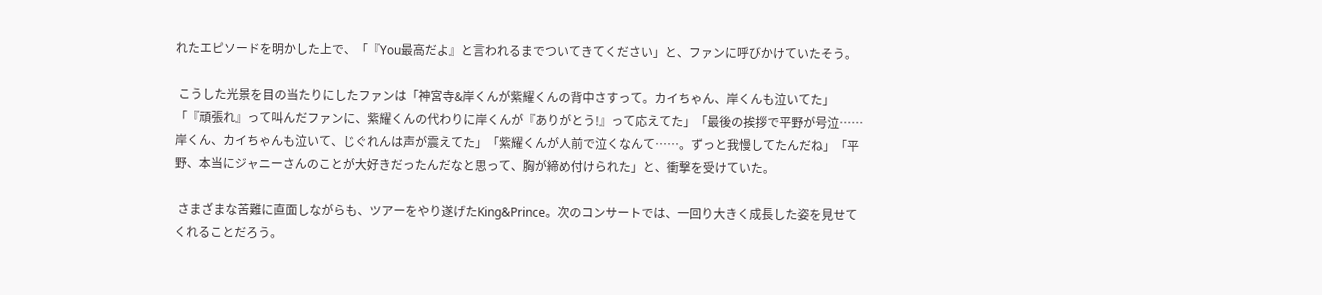れたエピソードを明かした上で、「『You最高だよ』と言われるまでついてきてください」と、ファンに呼びかけていたそう。

 こうした光景を目の当たりにしたファンは「神宮寺&岸くんが紫耀くんの背中さすって。カイちゃん、岸くんも泣いてた」「『頑張れ』って叫んだファンに、紫耀くんの代わりに岸くんが『ありがとう!』って応えてた」「最後の挨拶で平野が号泣……岸くん、カイちゃんも泣いて、じぐれんは声が震えてた」「紫耀くんが人前で泣くなんて……。ずっと我慢してたんだね」「平野、本当にジャニーさんのことが大好きだったんだなと思って、胸が締め付けられた」と、衝撃を受けていた。

 さまざまな苦難に直面しながらも、ツアーをやり遂げたKing&Prince。次のコンサートでは、一回り大きく成長した姿を見せてくれることだろう。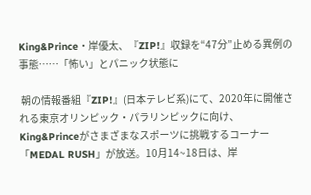King&Prince・岸優太、『ZIP!』収録を“47分”止める異例の事態……「怖い」とパニック状態に

 朝の情報番組『ZIP!』(日本テレビ系)にて、2020年に開催される東京オリンピック・パラリンピックに向け、King&Princeがさまざまなスポーツに挑戦するコーナー「MEDAL RUSH」が放送。10月14~18日は、岸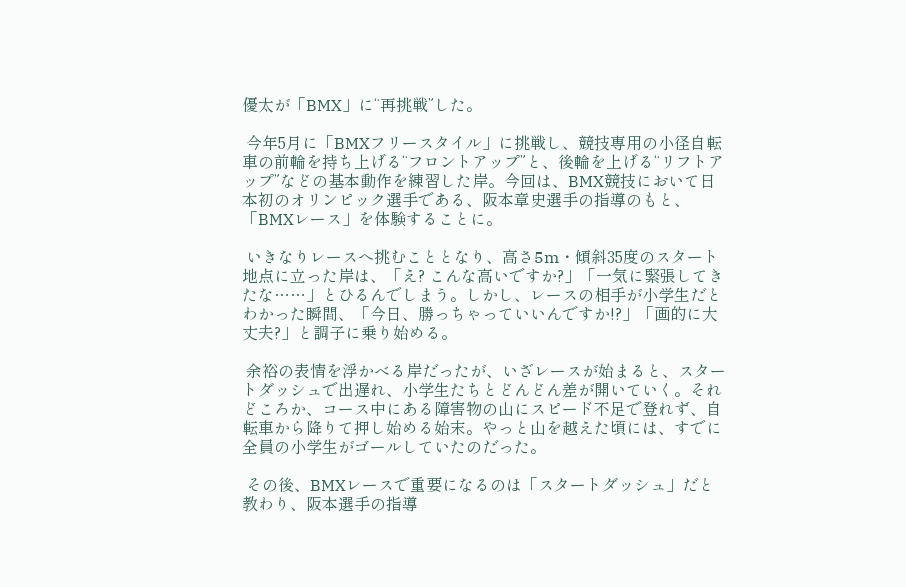優太が「BMX」に“再挑戦”した。

 今年5月に「BMXフリースタイル」に挑戦し、競技専用の小径自転車の前輪を持ち上げる“フロントアップ”と、後輪を上げる“リフトアップ”などの基本動作を練習した岸。今回は、BMX競技において日本初のオリンピック選手である、阪本章史選手の指導のもと、「BMXレース」を体験することに。

 いきなりレースへ挑むこととなり、高さ5m・傾斜35度のスタート地点に立った岸は、「え? こんな高いですか?」「一気に緊張してきたな……」とひるんでしまう。しかし、レースの相手が小学生だとわかった瞬間、「今日、勝っちゃっていいんですか!?」「画的に大丈夫?」と調子に乗り始める。

 余裕の表情を浮かべる岸だったが、いざレースが始まると、スタートダッシュで出遅れ、小学生たちとどんどん差が開いていく。それどころか、コース中にある障害物の山にスピード不足で登れず、自転車から降りて押し始める始末。やっと山を越えた頃には、すでに全員の小学生がゴールしていたのだった。

 その後、BMXレースで重要になるのは「スタートダッシュ」だと教わり、阪本選手の指導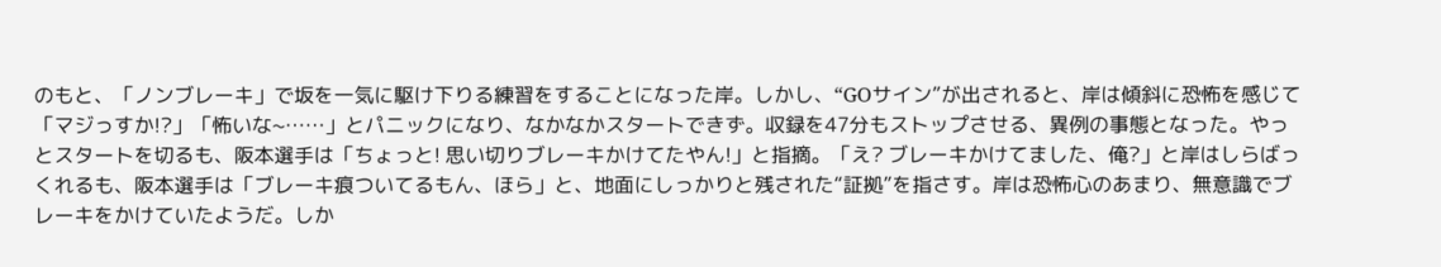のもと、「ノンブレーキ」で坂を一気に駆け下りる練習をすることになった岸。しかし、“GOサイン”が出されると、岸は傾斜に恐怖を感じて「マジっすか!?」「怖いな~……」とパニックになり、なかなかスタートできず。収録を47分もストップさせる、異例の事態となった。やっとスタートを切るも、阪本選手は「ちょっと! 思い切りブレーキかけてたやん!」と指摘。「え? ブレーキかけてました、俺?」と岸はしらばっくれるも、阪本選手は「ブレーキ痕ついてるもん、ほら」と、地面にしっかりと残された“証拠”を指さす。岸は恐怖心のあまり、無意識でブレーキをかけていたようだ。しか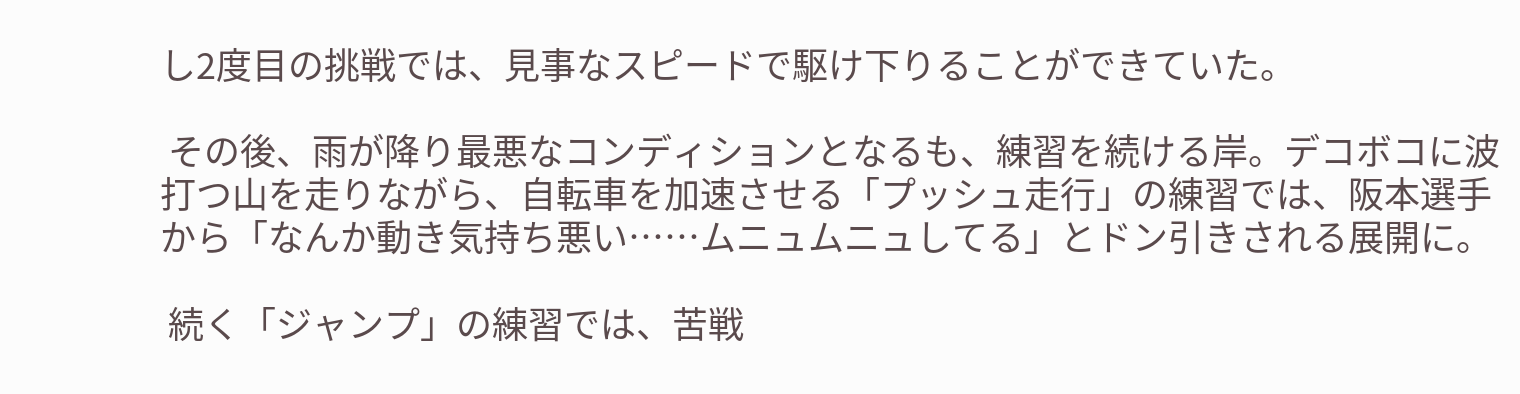し2度目の挑戦では、見事なスピードで駆け下りることができていた。

 その後、雨が降り最悪なコンディションとなるも、練習を続ける岸。デコボコに波打つ山を走りながら、自転車を加速させる「プッシュ走行」の練習では、阪本選手から「なんか動き気持ち悪い……ムニュムニュしてる」とドン引きされる展開に。

 続く「ジャンプ」の練習では、苦戦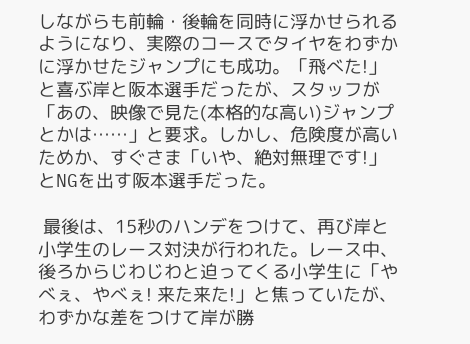しながらも前輪・後輪を同時に浮かせられるようになり、実際のコースでタイヤをわずかに浮かせたジャンプにも成功。「飛べた!」と喜ぶ岸と阪本選手だったが、スタッフが「あの、映像で見た(本格的な高い)ジャンプとかは……」と要求。しかし、危険度が高いためか、すぐさま「いや、絶対無理です!」とNGを出す阪本選手だった。

 最後は、15秒のハンデをつけて、再び岸と小学生のレース対決が行われた。レース中、後ろからじわじわと迫ってくる小学生に「やべぇ、やべぇ! 来た来た!」と焦っていたが、わずかな差をつけて岸が勝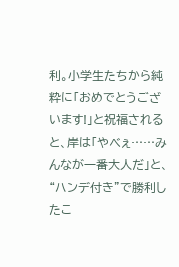利。小学生たちから純粋に「おめでとうございます!」と祝福されると、岸は「やべぇ……みんなが一番大人だ」と、“ハンデ付き”で勝利したこ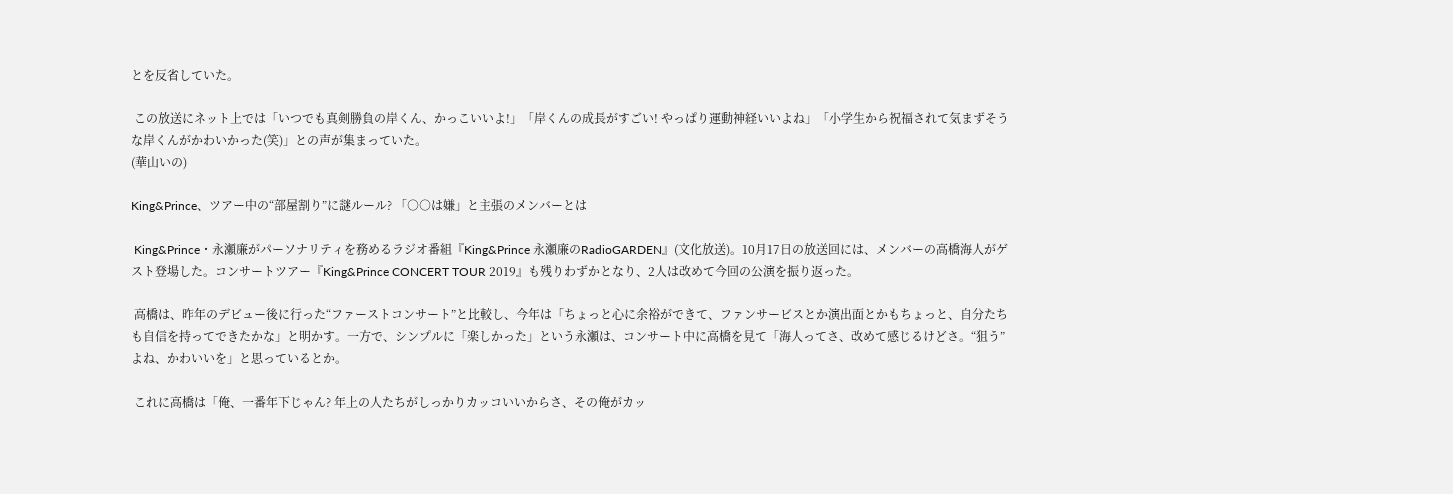とを反省していた。

 この放送にネット上では「いつでも真剣勝負の岸くん、かっこいいよ!」「岸くんの成長がすごい! やっぱり運動神経いいよね」「小学生から祝福されて気まずそうな岸くんがかわいかった(笑)」との声が集まっていた。
(華山いの)

King&Prince、ツアー中の“部屋割り”に謎ルール? 「○○は嫌」と主張のメンバーとは

 King&Prince・永瀬廉がパーソナリティを務めるラジオ番組『King&Prince 永瀬廉のRadioGARDEN』(文化放送)。10月17日の放送回には、メンバーの高橋海人がゲスト登場した。コンサートツアー『King&Prince CONCERT TOUR 2019』も残りわずかとなり、2人は改めて今回の公演を振り返った。

 高橋は、昨年のデビュー後に行った“ファーストコンサート”と比較し、今年は「ちょっと心に余裕ができて、ファンサービスとか演出面とかもちょっと、自分たちも自信を持ってできたかな」と明かす。一方で、シンプルに「楽しかった」という永瀬は、コンサート中に高橋を見て「海人ってさ、改めて感じるけどさ。“狙う”よね、かわいいを」と思っているとか。

 これに高橋は「俺、一番年下じゃん? 年上の人たちがしっかりカッコいいからさ、その俺がカッ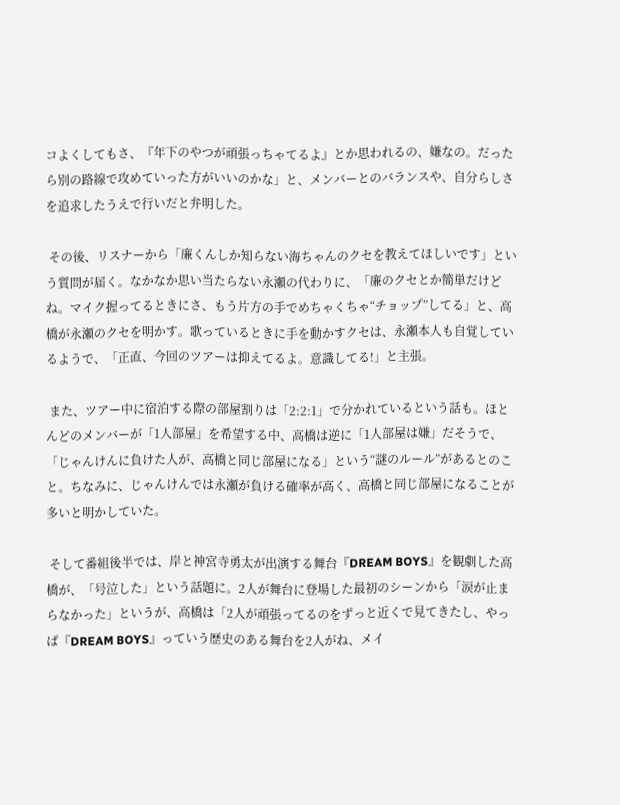コよくしてもさ、『年下のやつが頑張っちゃてるよ』とか思われるの、嫌なの。だったら別の路線で攻めていった方がいいのかな」と、メンバーとのバランスや、自分らしさを追求したうえで行いだと弁明した。

 その後、リスナーから「廉くんしか知らない海ちゃんのクセを教えてほしいです」という質問が届く。なかなか思い当たらない永瀬の代わりに、「廉のクセとか簡単だけどね。マイク握ってるときにさ、もう片方の手でめちゃくちゃ“チョップ”してる」と、高橋が永瀬のクセを明かす。歌っているときに手を動かすクセは、永瀬本人も自覚しているようで、「正直、今回のツアーは抑えてるよ。意識してる!」と主張。

 また、ツアー中に宿泊する際の部屋割りは「2:2:1」で分かれているという話も。ほとんどのメンバーが「1人部屋」を希望する中、高橋は逆に「1人部屋は嫌」だそうで、「じゃんけんに負けた人が、高橋と同じ部屋になる」という“謎のルール”があるとのこと。ちなみに、じゃんけんでは永瀬が負ける確率が高く、高橋と同じ部屋になることが多いと明かしていた。

 そして番組後半では、岸と神宮寺勇太が出演する舞台『DREAM BOYS』を観劇した高橋が、「号泣した」という話題に。2人が舞台に登場した最初のシーンから「涙が止まらなかった」というが、高橋は「2人が頑張ってるのをずっと近くで見てきたし、やっぱ『DREAM BOYS』っていう歴史のある舞台を2人がね、メイ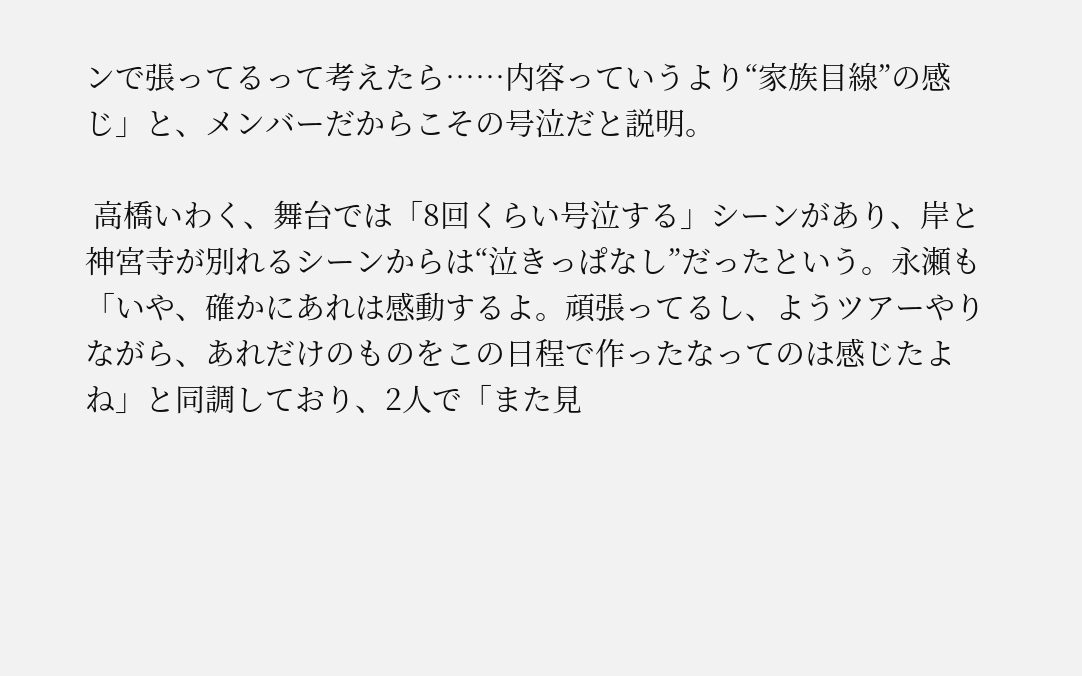ンで張ってるって考えたら……内容っていうより“家族目線”の感じ」と、メンバーだからこその号泣だと説明。

 高橋いわく、舞台では「8回くらい号泣する」シーンがあり、岸と神宮寺が別れるシーンからは“泣きっぱなし”だったという。永瀬も「いや、確かにあれは感動するよ。頑張ってるし、ようツアーやりながら、あれだけのものをこの日程で作ったなってのは感じたよね」と同調しており、2人で「また見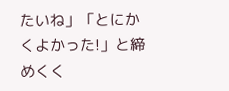たいね」「とにかくよかった!」と締めくく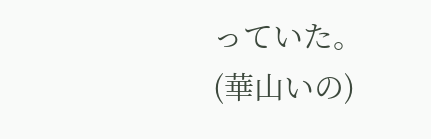っていた。
(華山いの)